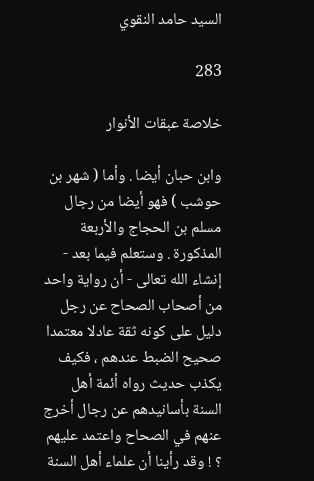السيد حامد النقوي

283

خلاصة عبقات الأنوار

وابن حبان أيضا . وأما ( شهر بن حوشب ) فهو أيضا من رجال مسلم بن الحجاج والأربعة المذكورة . وستعلم فيما بعد - إنشاء الله تعالى - أن رواية واحد من أصحاب الصحاح عن رجل دليل على كونه ثقة عادلا معتمدا صحيح الضبط عندهم ، فكيف يكذب حديث رواه أئمة أهل السنة بأسانيدهم عن رجال أخرج عنهم في الصحاح واعتمد عليهم ؟ ! وقد رأينا أن علماء أهل السنة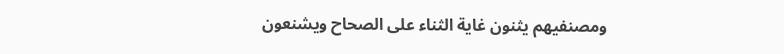ومصنفيهم يثنون غاية الثناء على الصحاح ويشنعون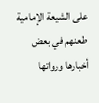على الشيعة الإمامية طعنهم في بعض أخبارها ورواتها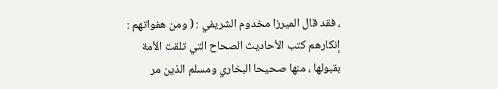، فقد قال الميرزا مخدوم الشريفي : ( ومن هفواتهم : إنكارهم كتب الأحاديث الصحاح التي تلقت الأمة بقبولها ، منها صحيحا البخاري ومسلم الذين مر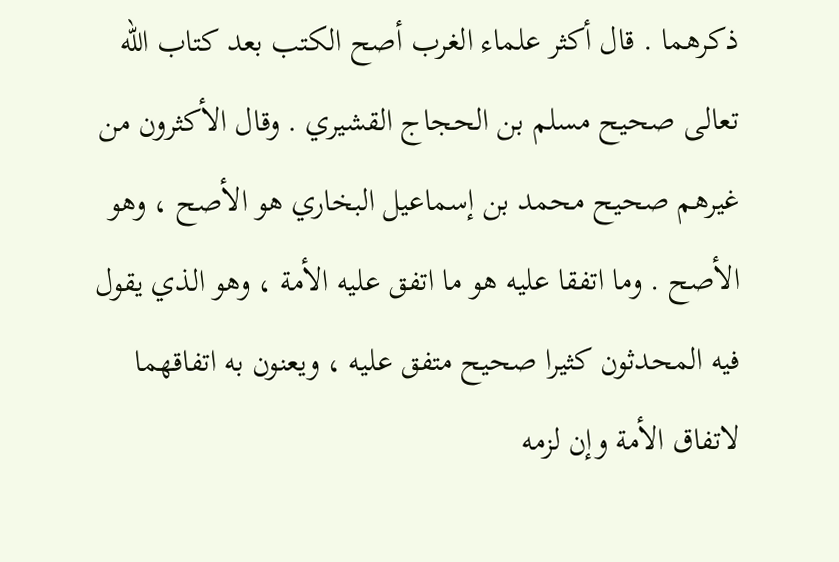ذكرهما . قال أكثر علماء الغرب أصح الكتب بعد كتاب الله تعالى صحيح مسلم بن الحجاج القشيري . وقال الأكثرون من غيرهم صحيح محمد بن إسماعيل البخاري هو الأصح ، وهو الأصح . وما اتفقا عليه هو ما اتفق عليه الأمة ، وهو الذي يقول فيه المحدثون كثيرا صحيح متفق عليه ، ويعنون به اتفاقهما لاتفاق الأمة وإن لزمه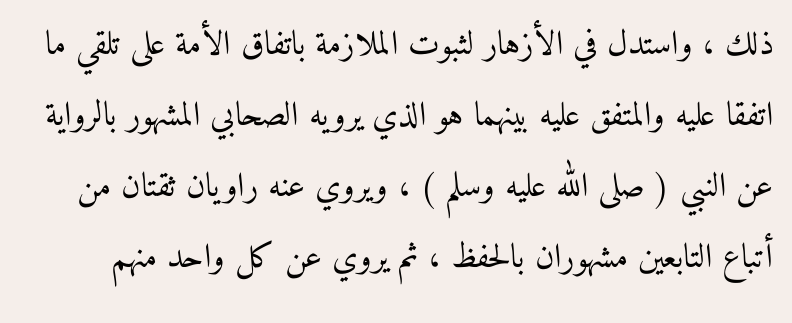ذلك ، واستدل في الأزهار لثبوت الملازمة باتفاق الأمة على تلقي ما اتفقا عليه والمتفق عليه بينهما هو الذي يرويه الصحابي المشهور بالرواية عن النبي ( صلى الله عليه وسلم ) ، ويروي عنه راويان ثقتان من أتباع التابعين مشهوران بالحفظ ، ثم يروي عن كل واحد منهم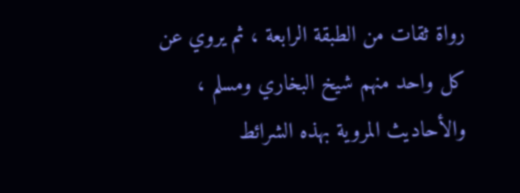رواة ثقات من الطبقة الرابعة ، ثم يروي عن كل واحد منهم شيخ البخاري ومسلم ، والأحاديث المروية بهذه الشرائط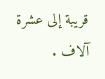قريبة إلى عشرة آلاف .